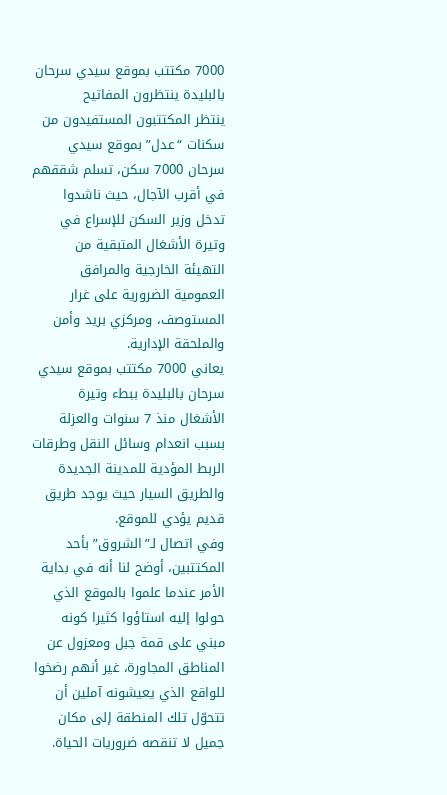7000 مكتتب بموقع سيدي سرحان بالبليدة ينتظرون المفاتيح
ينتظر المكتتبون المستفيدون من سكنات “عدل” بموقع سيدي سرحان 7000 سكن، تسلم شققهم في أقرب الآجال، حيث ناشدوا تدخل وزير السكن للإسراع في وتيرة الأشغال المتبقية من التهيئة الخارجية والمرافق العمومية الضرورية على غرار المستوصف، ومركزي بريد وأمن والملحقة الإدارية.
يعاني 7000 مكتتب بموقع سيدي سرحان بالبليدة ببطء وتيرة الأشغال منذ 7 سنوات والعزلة بسبب انعدام وسائل النقل وطرقات الربط المؤدية للمدينة الجديدة والطريق السيار حيث يوجد طريق قديم يؤدي للموقع.
وفي اتصال لـ”الشروق” بأحد المكتتبين، أوضح لنا أنه في بداية الأمر عندما علموا بالموقع الذي حولوا إليه استاؤوا كثيرا كونه مبني على قمة جبل ومعزول عن المناطق المجاورة، غير أنهم رضخوا للواقع الذي يعيشونه آملين أن تتحوّل تلك المنطقة إلى مكان جميل لا تنقصه ضروريات الحياة.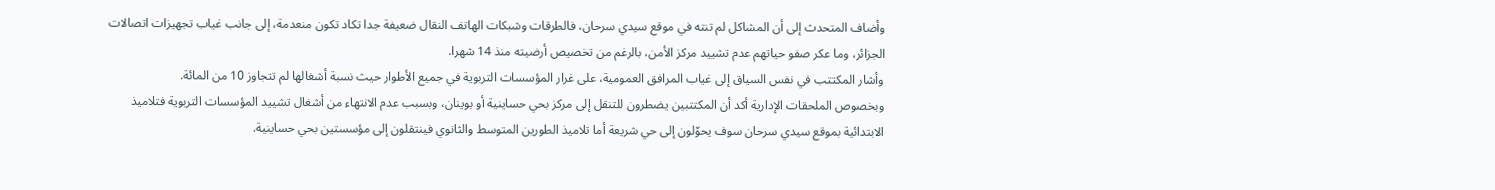وأضاف المتحدث إلى أن المشاكل لم تنته في موقع سيدي سرحان، فالطرقات وشبكات الهاتف النقال ضعيفة جدا تكاد تكون منعدمة، إلى جانب غياب تجهيزات اتصالات الجزائر، وما عكر صفو حياتهم عدم تشييد مركز الأمن، بالرغم من تخصيص أرضيته منذ 14 شهرا.
وأشار المكتتب في نفس السياق إلى غياب المرافق العمومية، على غرار المؤسسات التربوية في جميع الأطوار حيث نسبة أشغالها لم تتجاوز 10 من المائة.
وبخصوص الملحقات الإدارية أكد أن المكتتبين يضطرون للتنقل إلى مركز بحي حساينية أو بوينان، وبسبب عدم الانتهاء من أشغال تشييد المؤسسات التربوية فتلاميذ الابتدائية بموقع سيدي سرحان سوف يحوّلون إلى حي شريعة أما تلاميذ الطورين المتوسط والثانوي فينتقلون إلى مؤسستين بحي حساينية.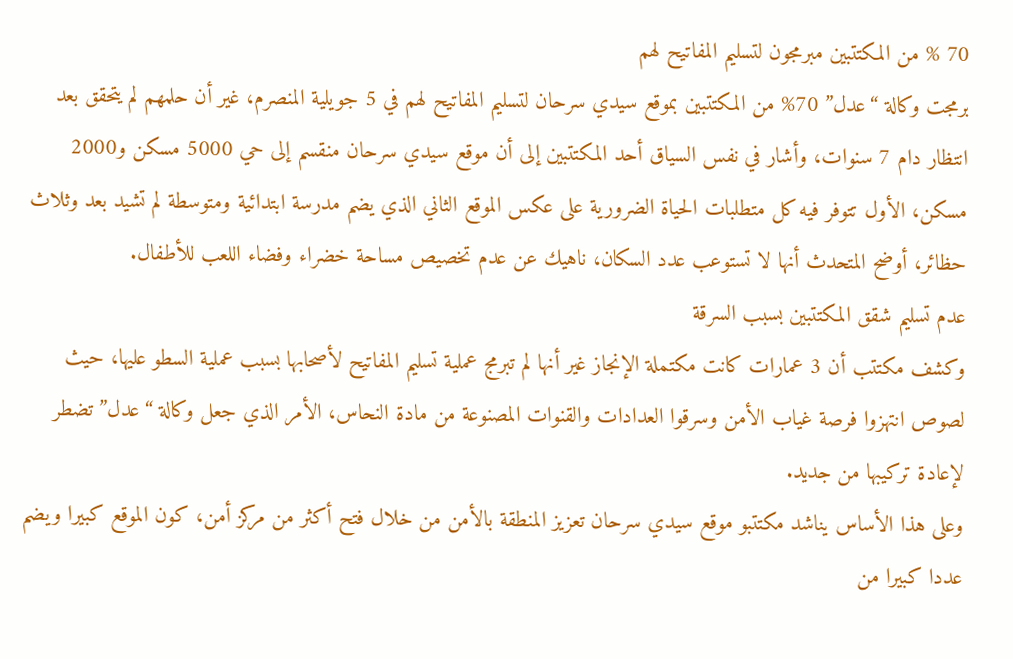70 % من المكتتبين مبرمجون لتسليم المفاتيح لهم
برمجت وكالة “عدل” 70% من المكتتبين بموقع سيدي سرحان لتسليم المفاتيح لهم في 5 جويلية المنصرم، غير أن حلمهم لم يتحقق بعد انتظار دام 7 سنوات، وأشار في نفس السياق أحد المكتتبين إلى أن موقع سيدي سرحان منقسم إلى حي 5000 مسكن و2000 مسكن، الأول تتوفر فيه كل متطلبات الحياة الضرورية على عكس الموقع الثاني الذي يضم مدرسة ابتدائية ومتوسطة لم تشيد بعد وثلاث حظائر، أوضح المتحدث أنها لا تستوعب عدد السكان، ناهيك عن عدم تخصيص مساحة خضراء وفضاء اللعب للأطفال.
عدم تسليم شقق المكتتبين بسبب السرقة
وكشف مكتتب أن 3 عمارات كانت مكتملة الإنجاز غير أنها لم تبرمج عملية تسليم المفاتيح لأصحابها بسبب عملية السطو عليها، حيث لصوص انتهزوا فرصة غياب الأمن وسرقوا العدادات والقنوات المصنوعة من مادة النحاس، الأمر الذي جعل وكالة “عدل” تضطر لإعادة تركيبها من جديد.
وعلى هذا الأساس يناشد مكتتبو موقع سيدي سرحان تعزيز المنطقة بالأمن من خلال فتح أكثر من مركز أمن، كون الموقع كبيرا ويضم عددا كبيرا من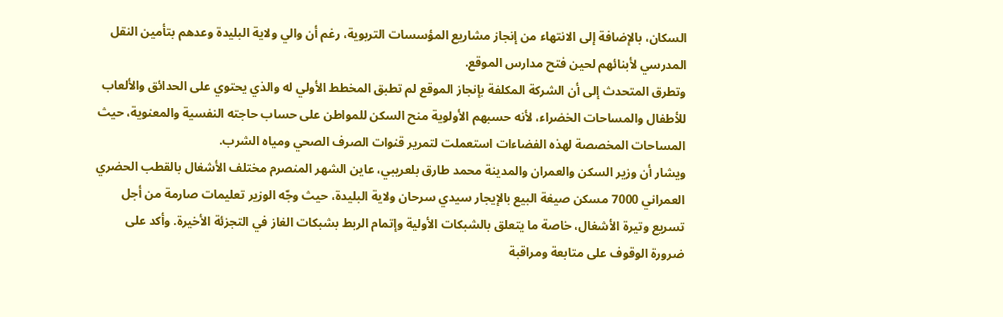السكان، بالإضافة إلى الانتهاء من إنجاز مشاريع المؤسسات التربوية، رغم أن والي ولاية البليدة وعدهم بتأمين النقل المدرسي لأبنائهم لحين فتح مدارس الموقع.
وتطرق المتحدث إلى أن الشركة المكلفة بإنجاز الموقع لم تطبق المخطط الأولي له والذي يحتوي على الحدائق والألعاب للأطفال والمساحات الخضراء، لأنه حسبهم الأولوية منح السكن للمواطن على حساب حاجته النفسية والمعنوية، حيث المساحات المخصصة لهذه الفضاءات استعملت لتمرير قنوات الصرف الصحي ومياه الشرب.
ويشار أن وزير السكن والعمران والمدينة محمد طارق بلعريبي، عاين الشهر المنصرم مختلف الأشغال بالقطب الحضري العمراني 7000 مسكن صيغة البيع بالإيجار سيدي سرحان ولاية البليدة، حيث وجّه الوزير تعليمات صارمة من أجل تسريع وتيرة الأشغال، خاصة ما يتعلق بالشبكات الأولية وإتمام الربط بشبكات الغاز في التجزئة الأخيرة. وأكد على ضرورة الوقوف على متابعة ومراقبة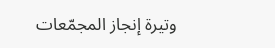وتيرة إنجاز المجمّعات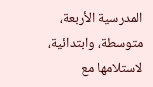المدرسية الأربعة، متوسطة، وابتدائية، لاستلامها مع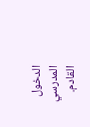الدخول المدرسي القادم.